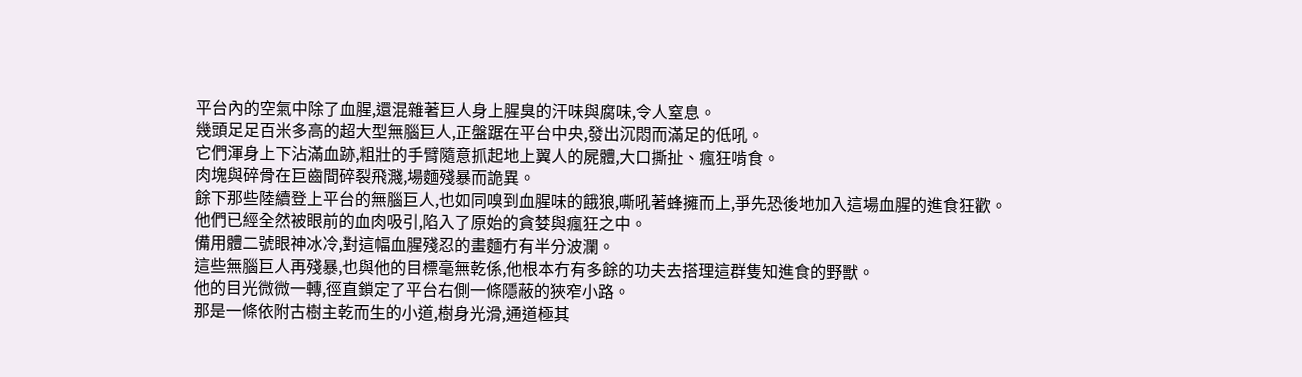平台內的空氣中除了血腥,還混雜著巨人身上腥臭的汗味與腐味,令人窒息。
幾頭足足百米多高的超大型無腦巨人,正盤踞在平台中央,發出沉悶而滿足的低吼。
它們渾身上下沾滿血跡,粗壯的手臂隨意抓起地上翼人的屍體,大口撕扯、瘋狂啃食。
肉塊與碎骨在巨齒間碎裂飛濺,場麵殘暴而詭異。
餘下那些陸續登上平台的無腦巨人,也如同嗅到血腥味的餓狼,嘶吼著蜂擁而上,爭先恐後地加入這場血腥的進食狂歡。
他們已經全然被眼前的血肉吸引,陷入了原始的貪婪與瘋狂之中。
備用體二號眼神冰冷,對這幅血腥殘忍的畫麵冇有半分波瀾。
這些無腦巨人再殘暴,也與他的目標毫無乾係,他根本冇有多餘的功夫去搭理這群隻知進食的野獸。
他的目光微微一轉,徑直鎖定了平台右側一條隱蔽的狹窄小路。
那是一條依附古樹主乾而生的小道,樹身光滑,通道極其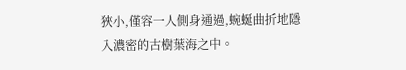狹小,僅容一人側身通過,蜿蜒曲折地隱入濃密的古樹葉海之中。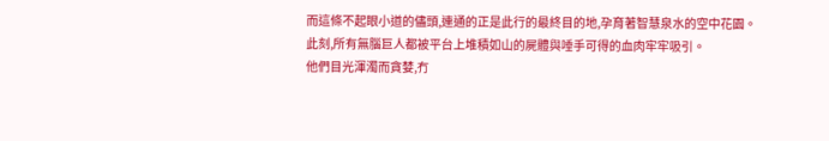而這條不起眼小道的儘頭,連通的正是此行的最終目的地,孕育著智慧泉水的空中花園。
此刻,所有無腦巨人都被平台上堆積如山的屍體與唾手可得的血肉牢牢吸引。
他們目光渾濁而貪婪,冇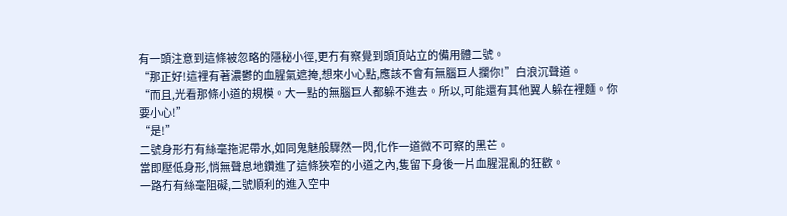有一頭注意到這條被忽略的隱秘小徑,更冇有察覺到頭頂站立的備用體二號。
“那正好!這裡有著濃鬱的血腥氣遮掩,想來小心點,應該不會有無腦巨人攔你!”白浪沉聲道。
“而且,光看那條小道的規模。大一點的無腦巨人都躲不進去。所以,可能還有其他翼人躲在裡麵。你要小心!”
“是!”
二號身形冇有絲毫拖泥帶水,如同鬼魅般驟然一閃,化作一道微不可察的黑芒。
當即壓低身形,悄無聲息地鑽進了這條狹窄的小道之內,隻留下身後一片血腥混亂的狂歡。
一路冇有絲毫阻礙,二號順利的進入空中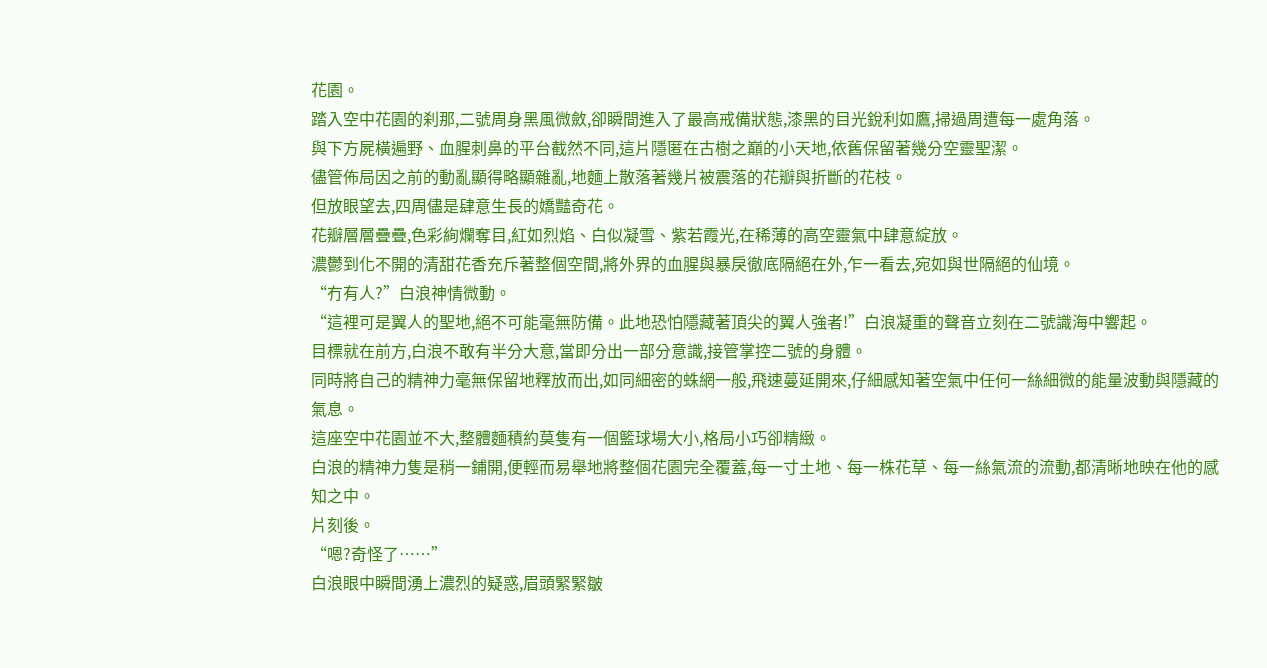花園。
踏入空中花園的刹那,二號周身黑風微斂,卻瞬間進入了最高戒備狀態,漆黑的目光銳利如鷹,掃過周遭每一處角落。
與下方屍橫遍野、血腥刺鼻的平台截然不同,這片隱匿在古樹之巔的小天地,依舊保留著幾分空靈聖潔。
儘管佈局因之前的動亂顯得略顯雜亂,地麵上散落著幾片被震落的花瓣與折斷的花枝。
但放眼望去,四周儘是肆意生長的嬌豔奇花。
花瓣層層疊疊,色彩絢爛奪目,紅如烈焰、白似凝雪、紫若霞光,在稀薄的高空靈氣中肆意綻放。
濃鬱到化不開的清甜花香充斥著整個空間,將外界的血腥與暴戾徹底隔絕在外,乍一看去,宛如與世隔絕的仙境。
“冇有人?”白浪神情微動。
“這裡可是翼人的聖地,絕不可能毫無防備。此地恐怕隱藏著頂尖的翼人強者!”白浪凝重的聲音立刻在二號識海中響起。
目標就在前方,白浪不敢有半分大意,當即分出一部分意識,接管掌控二號的身體。
同時將自己的精神力毫無保留地釋放而出,如同細密的蛛網一般,飛速蔓延開來,仔細感知著空氣中任何一絲細微的能量波動與隱藏的氣息。
這座空中花園並不大,整體麵積約莫隻有一個籃球場大小,格局小巧卻精緻。
白浪的精神力隻是稍一鋪開,便輕而易舉地將整個花園完全覆蓋,每一寸土地、每一株花草、每一絲氣流的流動,都清晰地映在他的感知之中。
片刻後。
“嗯?奇怪了……”
白浪眼中瞬間湧上濃烈的疑惑,眉頭緊緊皺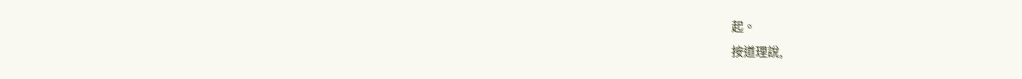起。
按道理說,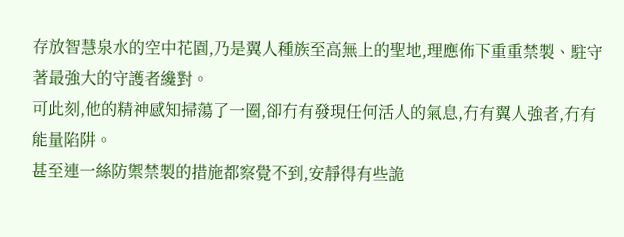存放智慧泉水的空中花園,乃是翼人種族至高無上的聖地,理應佈下重重禁製、駐守著最強大的守護者纔對。
可此刻,他的精神感知掃蕩了一圈,卻冇有發現任何活人的氣息,冇有翼人強者,冇有能量陷阱。
甚至連一絲防禦禁製的措施都察覺不到,安靜得有些詭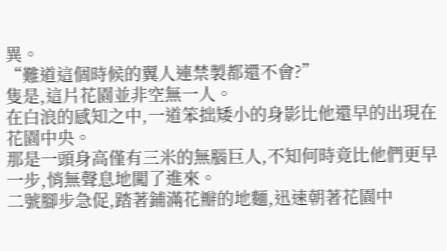異。
“難道這個時候的翼人連禁製都還不會?”
隻是,這片花園並非空無一人。
在白浪的感知之中,一道笨拙矮小的身影比他還早的出現在花園中央。
那是一頭身高僅有三米的無腦巨人,不知何時竟比他們更早一步,悄無聲息地闖了進來。
二號腳步急促,踏著鋪滿花瓣的地麵,迅速朝著花園中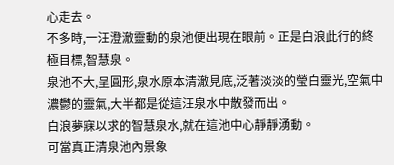心走去。
不多時,一汪澄澈靈動的泉池便出現在眼前。正是白浪此行的終極目標,智慧泉。
泉池不大,呈圓形,泉水原本清澈見底,泛著淡淡的瑩白靈光,空氣中濃鬱的靈氣,大半都是從這汪泉水中散發而出。
白浪夢寐以求的智慧泉水,就在這池中心靜靜湧動。
可當真正清泉池內景象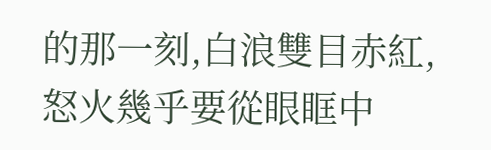的那一刻,白浪雙目赤紅,怒火幾乎要從眼眶中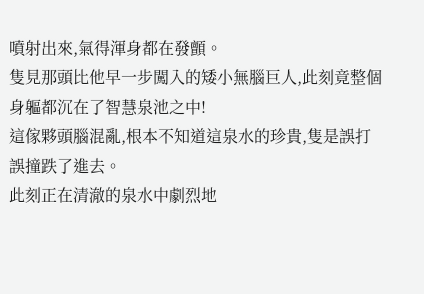噴射出來,氣得渾身都在發顫。
隻見那頭比他早一步闖入的矮小無腦巨人,此刻竟整個身軀都沉在了智慧泉池之中!
這傢夥頭腦混亂,根本不知道這泉水的珍貴,隻是誤打誤撞跌了進去。
此刻正在清澈的泉水中劇烈地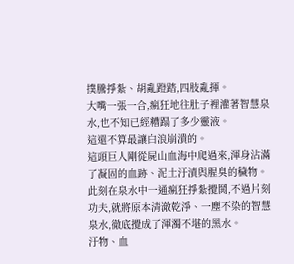撲騰掙紮、胡亂蹬踏,四肢亂揮。
大嘴一張一合,瘋狂地往肚子裡灌著智慧泉水,也不知已經糟蹋了多少靈液。
這還不算最讓白浪崩潰的。
這頭巨人剛從屍山血海中爬過來,渾身沾滿了凝固的血跡、泥土汙漬與腥臭的穢物。
此刻在泉水中一通瘋狂掙紮攪鬨,不過片刻功夫,就將原本清澈乾淨、一塵不染的智慧泉水,徹底攪成了渾濁不堪的黑水。
汙物、血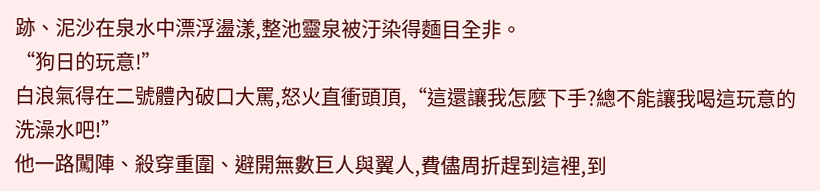跡、泥沙在泉水中漂浮盪漾,整池靈泉被汙染得麵目全非。
“狗日的玩意!”
白浪氣得在二號體內破口大罵,怒火直衝頭頂,“這還讓我怎麼下手?總不能讓我喝這玩意的洗澡水吧!”
他一路闖陣、殺穿重圍、避開無數巨人與翼人,費儘周折趕到這裡,到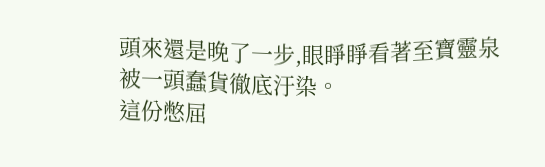頭來還是晚了一步,眼睜睜看著至寶靈泉被一頭蠢貨徹底汙染。
這份憋屈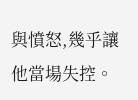與憤怒,幾乎讓他當場失控。